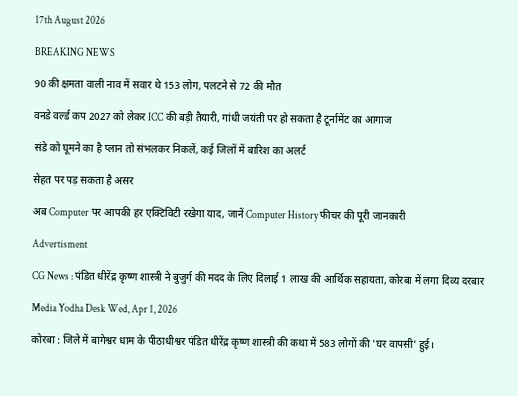17th August 2026

BREAKING NEWS

90 की क्षमता वाली नाव में सवार थे 153 लोग, पलटने से 72 की मौत

वनडे वर्ल्ड कप 2027 को लेकर ICC की बड़ी तैयारी, गांधी जयंती पर हो सकता है टूर्नामेंट का आगाज

संडे को घूमने का है प्लान तो संभलकर निकलें, कई जिलों में बारिश का अलर्ट

सेहत पर पड़ सकता है असर

अब Computer पर आपकी हर एक्टिविटी रखेगा याद, जानें Computer History फीचर की पूरी जानकारी

Advertisment

CG News : पंडित धीरेंद्र कृष्ण शास्त्री ने बुजुर्ग की मदद के लिए दिलाई 1 लाख की आर्थिक सहायता, कोरबा में लगा दिव्य दरबार

Media Yodha Desk Wed, Apr 1, 2026

कोरबा : जिले में बागेश्वर धाम के पीठाधीश्वर पंडित धीरेंद्र कृष्ण शास्त्री की कथा में 583 लोगों की 'घर वापसी' हुई।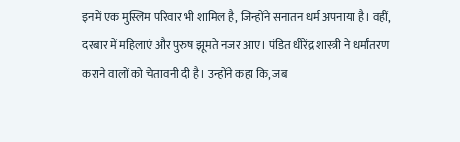इनमें एक मुस्लिम परिवार भी शामिल है, जिन्होंने सनातन धर्म अपनाया है। वहीं, दरबार में महिलाएं और पुरुष झूमते नजर आए। पंडित धीरेंद्र शास्त्री ने धर्मांतरण कराने वालों को चेतावनी दी है। उन्होंने कहा कि, जब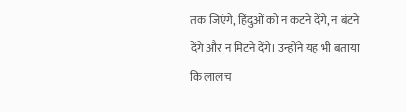तक जिएंगे, हिंदुओं को न कटने देंगे, न बंटने देंगे और न मिटने देंगे। उन्होंने यह भी बताया कि लालच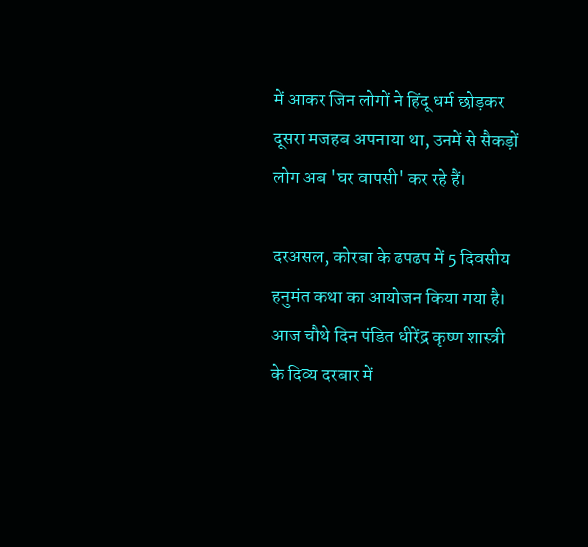में आकर जिन लोगों ने हिंदू धर्म छोड़कर दूसरा मजहब अपनाया था, उनमें से सैकड़ों लोग अब 'घर वापसी' कर रहे हैं।

दरअसल, कोरबा के ढपढप में 5 दिवसीय हनुमंत कथा का आयोजन किया गया है। आज चौथे दिन पंडित धीरेंद्र कृष्ण शास्त्री के दिव्य दरबार में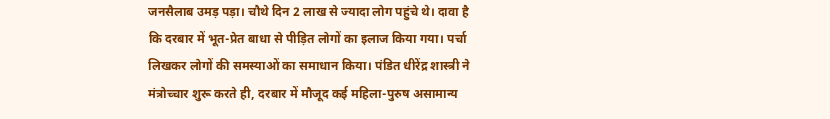जनसैलाब उमड़ पड़ा। चौथे दिन 2 लाख से ज्यादा लोग पहुंचे थे। दावा है कि दरबार में भूत-प्रेत बाधा से पीड़ित लोगों का इलाज किया गया। पर्चा लिखकर लोगों की समस्याओं का समाधान किया। पंडित धीरेंद्र शास्त्री ने मंत्रोच्चार शुरू करते ही, दरबार में मौजूद कई महिला-पुरुष असामान्य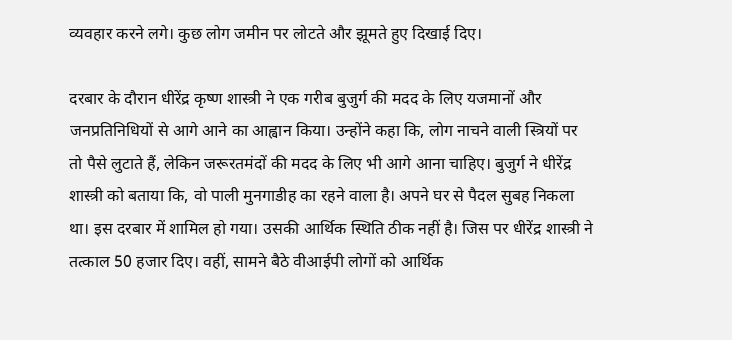व्यवहार करने लगे। कुछ लोग जमीन पर लोटते और झूमते हुए दिखाई दिए।

दरबार के दौरान धीरेंद्र कृष्ण शास्त्री ने एक गरीब बुजुर्ग की मदद के लिए यजमानों और जनप्रतिनिधियों से आगे आने का आह्वान किया। उन्होंने कहा कि, लोग नाचने वाली स्त्रियों पर तो पैसे लुटाते हैं, लेकिन जरूरतमंदों की मदद के लिए भी आगे आना चाहिए। बुजुर्ग ने धीरेंद्र शास्त्री को बताया कि, वो पाली मुनगाडीह का रहने वाला है। अपने घर से पैदल सुबह निकला था। इस दरबार में शामिल हो गया। उसकी आर्थिक स्थिति ठीक नहीं है। जिस पर धीरेंद्र शास्त्री ने तत्काल 50 हजार दिए। वहीं, सामने बैठे वीआईपी लोगों को आर्थिक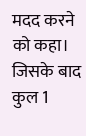मदद करने को कहा। जिसके बाद कुल 1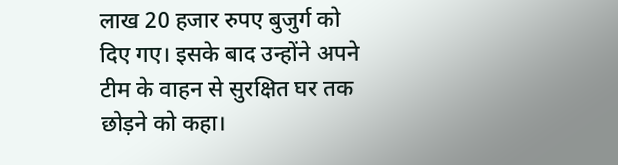लाख 20 हजार रुपए बुजुर्ग को दिए गए। इसके बाद उन्होंने अपने टीम के वाहन से सुरक्षित घर तक छोड़ने को कहा।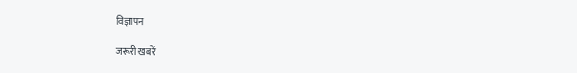विज्ञापन

जरूरी खबरें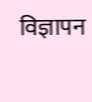विज्ञापन